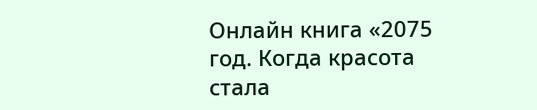Онлайн книга «2075 год. Когда красота стала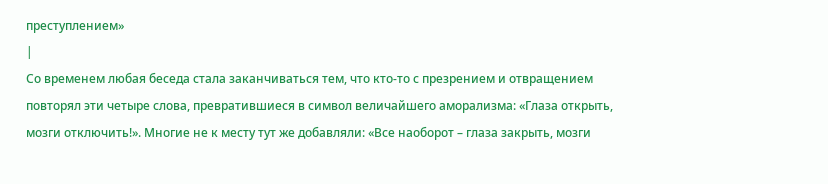преступлением»
|
Со временем любая беседа стала заканчиваться тем, что кто-то с презрением и отвращением повторял эти четыре слова, превратившиеся в символ величайшего аморализма: «Глаза открыть, мозги отключить!». Многие не к месту тут же добавляли: «Все наоборот – глаза закрыть, мозги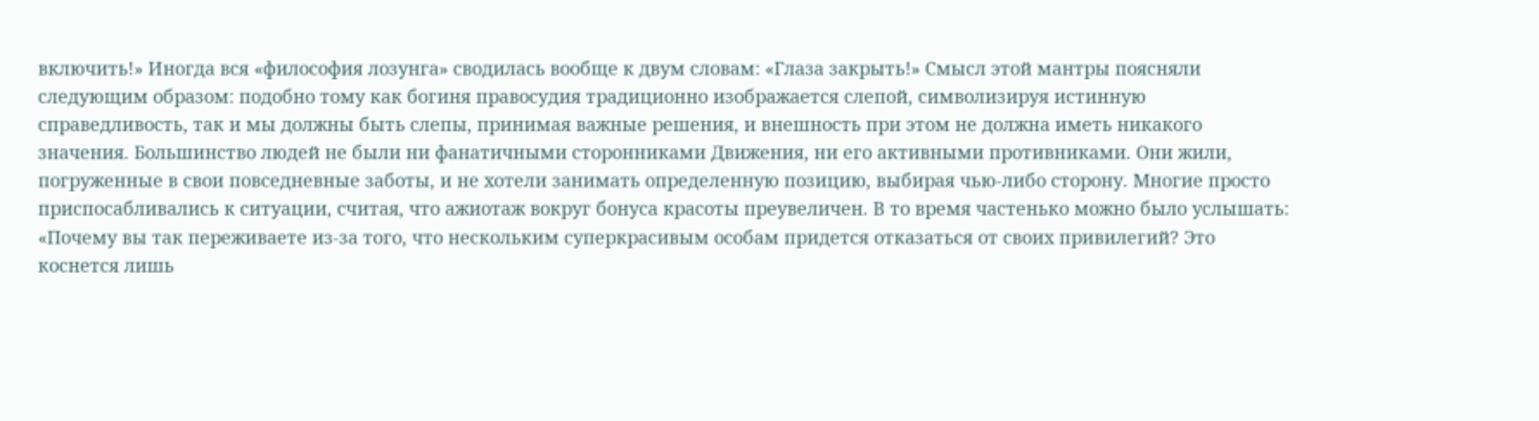включить!» Иногда вся «философия лозунга» сводилась вообще к двум словам: «Глаза закрыть!» Смысл этой мантры поясняли следующим образом: подобно тому как богиня правосудия традиционно изображается слепой, символизируя истинную справедливость, так и мы должны быть слепы, принимая важные решения, и внешность при этом не должна иметь никакого значения. Большинство людей не были ни фанатичными сторонниками Движения, ни его активными противниками. Они жили, погруженные в свои повседневные заботы, и не хотели занимать определенную позицию, выбирая чью-либо сторону. Многие просто приспосабливались к ситуации, считая, что ажиотаж вокруг бонуса красоты преувеличен. В то время частенько можно было услышать: «Почему вы так переживаете из-за того, что нескольким суперкрасивым особам придется отказаться от своих привилегий? Это коснется лишь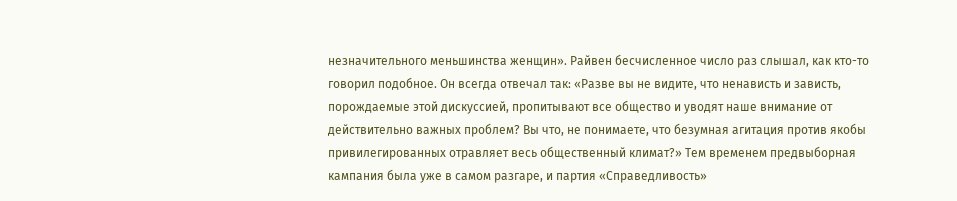незначительного меньшинства женщин». Райвен бесчисленное число раз слышал, как кто-то говорил подобное. Он всегда отвечал так: «Разве вы не видите, что ненависть и зависть, порождаемые этой дискуссией, пропитывают все общество и уводят наше внимание от действительно важных проблем? Вы что, не понимаете, что безумная агитация против якобы привилегированных отравляет весь общественный климат?» Тем временем предвыборная кампания была уже в самом разгаре, и партия «Справедливость»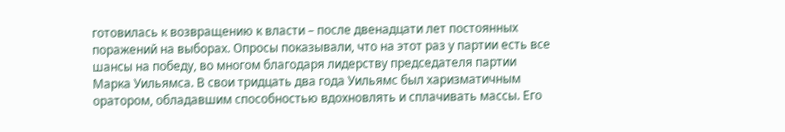готовилась к возвращению к власти – после двенадцати лет постоянных поражений на выборах. Опросы показывали, что на этот раз у партии есть все шансы на победу, во многом благодаря лидерству председателя партии Марка Уильямса. В свои тридцать два года Уильямс был харизматичным оратором, обладавшим способностью вдохновлять и сплачивать массы. Его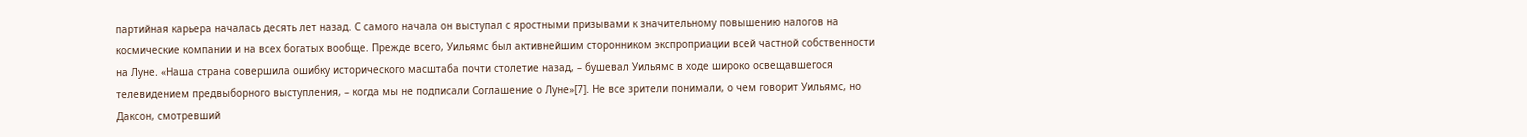партийная карьера началась десять лет назад. С самого начала он выступал с яростными призывами к значительному повышению налогов на космические компании и на всех богатых вообще. Прежде всего, Уильямс был активнейшим сторонником экспроприации всей частной собственности на Луне. «Наша страна совершила ошибку исторического масштаба почти столетие назад, – бушевал Уильямс в ходе широко освещавшегося телевидением предвыборного выступления, – когда мы не подписали Соглашение о Луне»[7]. Не все зрители понимали, о чем говорит Уильямс, но Даксон, смотревший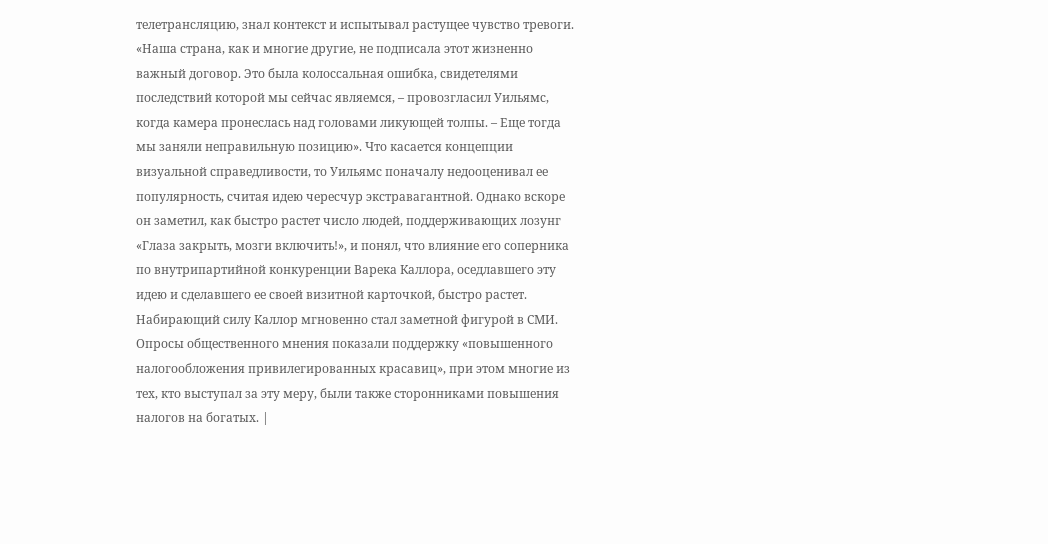телетрансляцию, знал контекст и испытывал растущее чувство тревоги. «Наша страна, как и многие другие, не подписала этот жизненно важный договор. Это была колоссальная ошибка, свидетелями последствий которой мы сейчас являемся, – провозгласил Уильямс, когда камера пронеслась над головами ликующей толпы. – Еще тогда мы заняли неправильную позицию». Что касается концепции визуальной справедливости, то Уильямс поначалу недооценивал ее популярность, считая идею чересчур экстравагантной. Однако вскоре он заметил, как быстро растет число людей, поддерживающих лозунг «Глаза закрыть, мозги включить!», и понял, что влияние его соперника по внутрипартийной конкуренции Варека Каллора, оседлавшего эту идею и сделавшего ее своей визитной карточкой, быстро растет. Набирающий силу Каллор мгновенно стал заметной фигурой в СМИ. Опросы общественного мнения показали поддержку «повышенного налогообложения привилегированных красавиц», при этом многие из тех, кто выступал за эту меру, были также сторонниками повышения налогов на богатых. |